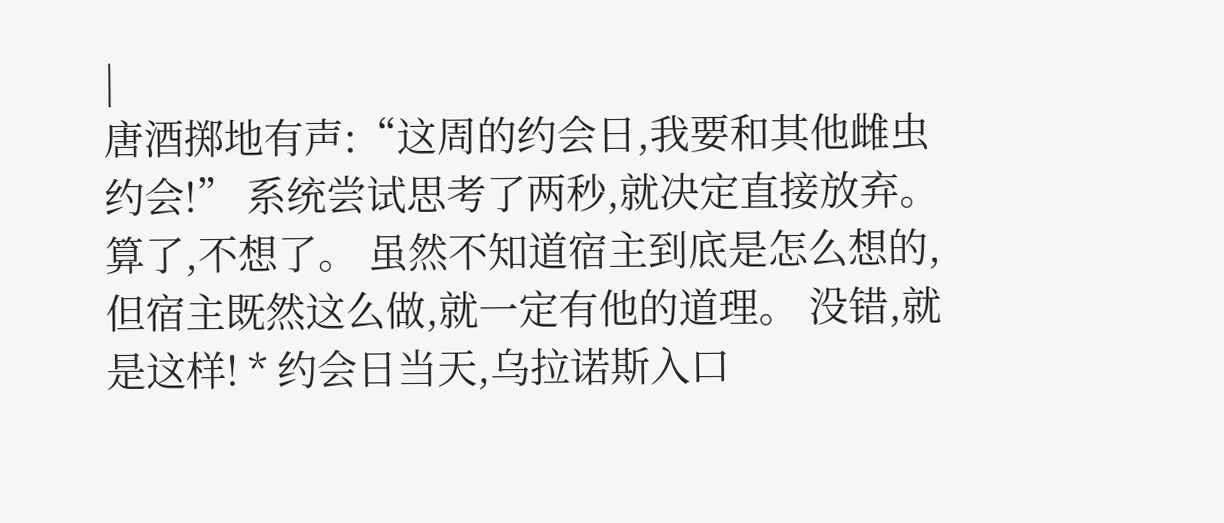|
唐酒掷地有声:“这周的约会日,我要和其他雌虫约会!” 系统尝试思考了两秒,就决定直接放弃。 算了,不想了。 虽然不知道宿主到底是怎么想的,但宿主既然这么做,就一定有他的道理。 没错,就是这样! * 约会日当天,乌拉诺斯入口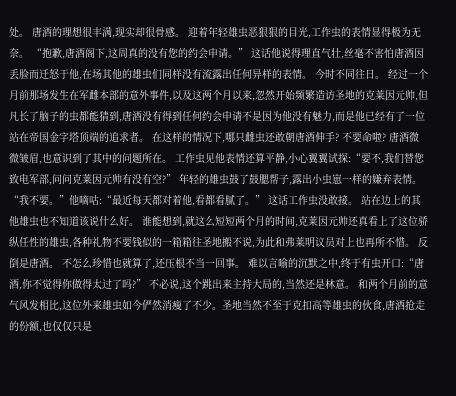处。 唐酒的理想很丰满,现实却很骨感。 迎着年轻雄虫恶狠狠的目光,工作虫的表情显得极为无奈。 “抱歉,唐酒阁下,这周真的没有您的约会申请。” 这话他说得理直气壮,丝毫不害怕唐酒因丢脸而迁怒于他,在场其他的雄虫们同样没有流露出任何异样的表情。 今时不同往日。 经过一个月前那场发生在军雌本部的意外事件,以及这两个月以来,忽然开始频繁造访圣地的克莱因元帅,但凡长了脑子的虫都能猜到,唐酒没有得到任何约会申请不是因为他没有魅力,而是他已经有了一位站在帝国金字塔顶端的追求者。 在这样的情况下,哪只雌虫还敢朝唐酒伸手? 不要命啦? 唐酒微微皱眉,也意识到了其中的问题所在。 工作虫见他表情还算平静,小心翼翼试探:“要不,我们替您致电军部,问问克莱因元帅有没有空?” 年轻的雄虫鼓了鼓腮帮子,露出小虫崽一样的嫌弃表情。 “我不要。”他嘀咕:“最近每天都对着他,看都看腻了。” 这话工作虫没敢接。 站在边上的其他雄虫也不知道该说什么好。 谁能想到,就这么短短两个月的时间,克莱因元帅还真看上了这位骄纵任性的雄虫,各种礼物不要钱似的一箱箱往圣地搬不说,为此和弗莱明议员对上也再所不惜。 反倒是唐酒。 不怎么珍惜也就算了,还压根不当一回事。 难以言喻的沉默之中,终于有虫开口:“唐酒,你不觉得你做得太过了吗?” 不必说,这个跳出来主持大局的,当然还是林意。 和两个月前的意气风发相比,这位外来雄虫如今俨然消瘦了不少。圣地当然不至于克扣高等雄虫的伙食,唐酒抢走的份额,也仅仅只是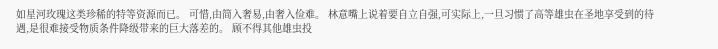如星河玫瑰这类珍稀的特等资源而已。 可惜,由简入奢易,由奢入俭难。 林意嘴上说着要自立自强,可实际上,一旦习惯了高等雄虫在圣地享受到的待遇,是很难接受物质条件降级带来的巨大落差的。 顾不得其他雄虫投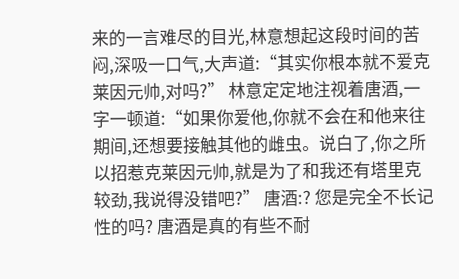来的一言难尽的目光,林意想起这段时间的苦闷,深吸一口气,大声道:“其实你根本就不爱克莱因元帅,对吗?” 林意定定地注视着唐酒,一字一顿道:“如果你爱他,你就不会在和他来往期间,还想要接触其他的雌虫。说白了,你之所以招惹克莱因元帅,就是为了和我还有塔里克较劲,我说得没错吧?” 唐酒:? 您是完全不长记性的吗? 唐酒是真的有些不耐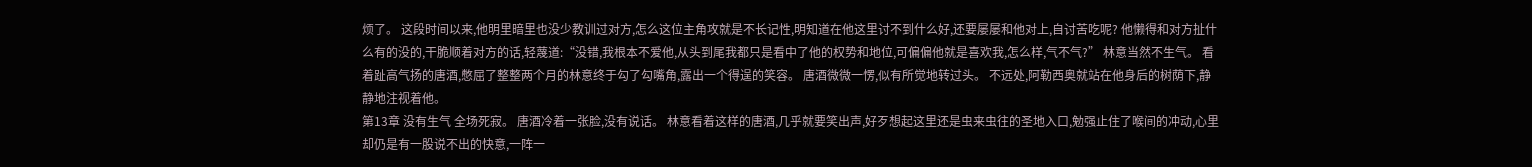烦了。 这段时间以来,他明里暗里也没少教训过对方,怎么这位主角攻就是不长记性,明知道在他这里讨不到什么好,还要屡屡和他对上,自讨苦吃呢? 他懒得和对方扯什么有的没的,干脆顺着对方的话,轻蔑道:“没错,我根本不爱他,从头到尾我都只是看中了他的权势和地位,可偏偏他就是喜欢我,怎么样,气不气?” 林意当然不生气。 看着趾高气扬的唐酒,憋屈了整整两个月的林意终于勾了勾嘴角,露出一个得逞的笑容。 唐酒微微一愣,似有所觉地转过头。 不远处,阿勒西奥就站在他身后的树荫下,静静地注视着他。
第13章 没有生气 全场死寂。 唐酒冷着一张脸,没有说话。 林意看着这样的唐酒,几乎就要笑出声,好歹想起这里还是虫来虫往的圣地入口,勉强止住了喉间的冲动,心里却仍是有一股说不出的快意,一阵一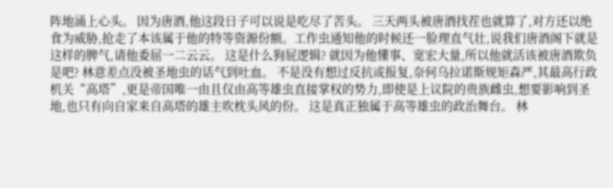阵地涌上心头。 因为唐酒,他这段日子可以说是吃尽了苦头。 三天两头被唐酒找茬也就算了,对方还以绝食为威胁,抢走了本该属于他的特等资源份额。工作虫通知他的时候还一脸理直气壮,说我们唐酒阁下就是这样的脾气,请他委屈一二云云。 这是什么狗屁逻辑? 就因为他懂事、宽宏大量,所以他就活该被唐酒欺负是吧? 林意差点没被圣地虫的话气到吐血。 不是没有想过反抗或报复,奈何乌拉诺斯规矩森严,其最高行政机关“高塔”,更是帝国唯一由且仅由高等雄虫直接掌权的势力,即使是上议院的贵族雌虫,想要影响到圣地,也只有向自家来自高塔的雄主吹枕头风的份。 这是真正独属于高等雄虫的政治舞台。 林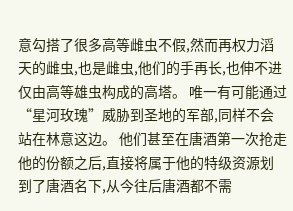意勾搭了很多高等雌虫不假,然而再权力滔天的雌虫,也是雌虫,他们的手再长,也伸不进仅由高等雄虫构成的高塔。 唯一有可能通过“星河玫瑰”威胁到圣地的军部,同样不会站在林意这边。 他们甚至在唐酒第一次抢走他的份额之后,直接将属于他的特级资源划到了唐酒名下,从今往后唐酒都不需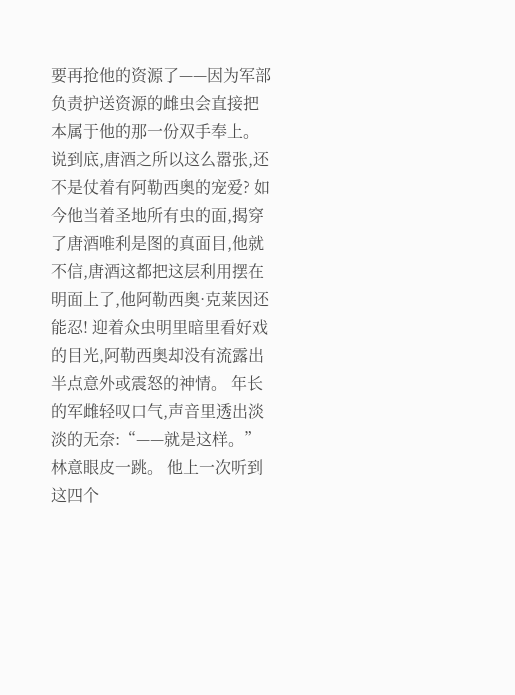要再抢他的资源了——因为军部负责护送资源的雌虫会直接把本属于他的那一份双手奉上。 说到底,唐酒之所以这么嚣张,还不是仗着有阿勒西奥的宠爱? 如今他当着圣地所有虫的面,揭穿了唐酒唯利是图的真面目,他就不信,唐酒这都把这层利用摆在明面上了,他阿勒西奥·克莱因还能忍! 迎着众虫明里暗里看好戏的目光,阿勒西奥却没有流露出半点意外或震怒的神情。 年长的军雌轻叹口气,声音里透出淡淡的无奈:“——就是这样。” 林意眼皮一跳。 他上一次听到这四个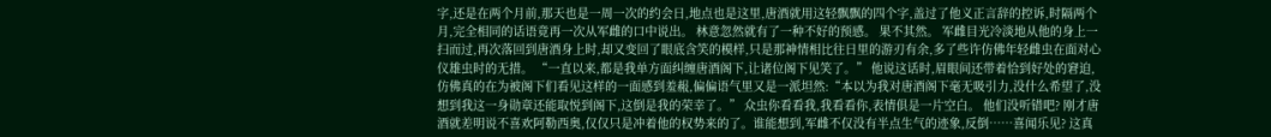字,还是在两个月前,那天也是一周一次的约会日,地点也是这里,唐酒就用这轻飘飘的四个字,盖过了他义正言辞的控诉,时隔两个月,完全相同的话语竟再一次从军雌的口中说出。 林意忽然就有了一种不好的预感。 果不其然。 军雌目光冷淡地从他的身上一扫而过,再次落回到唐酒身上时,却又变回了眼底含笑的模样,只是那神情相比往日里的游刃有余,多了些许仿佛年轻雌虫在面对心仪雄虫时的无措。 “一直以来,都是我单方面纠缠唐酒阁下,让诸位阁下见笑了。” 他说这话时,眉眼间还带着恰到好处的窘迫,仿佛真的在为被阁下们看见这样的一面感到羞赧,偏偏语气里又是一派坦然:“本以为我对唐酒阁下毫无吸引力,没什么希望了,没想到我这一身勋章还能取悦到阁下,这倒是我的荣幸了。” 众虫你看看我,我看看你,表情俱是一片空白。 他们没听错吧? 刚才唐酒就差明说不喜欢阿勒西奥,仅仅只是冲着他的权势来的了。谁能想到,军雌不仅没有半点生气的迹象,反倒……喜闻乐见? 这真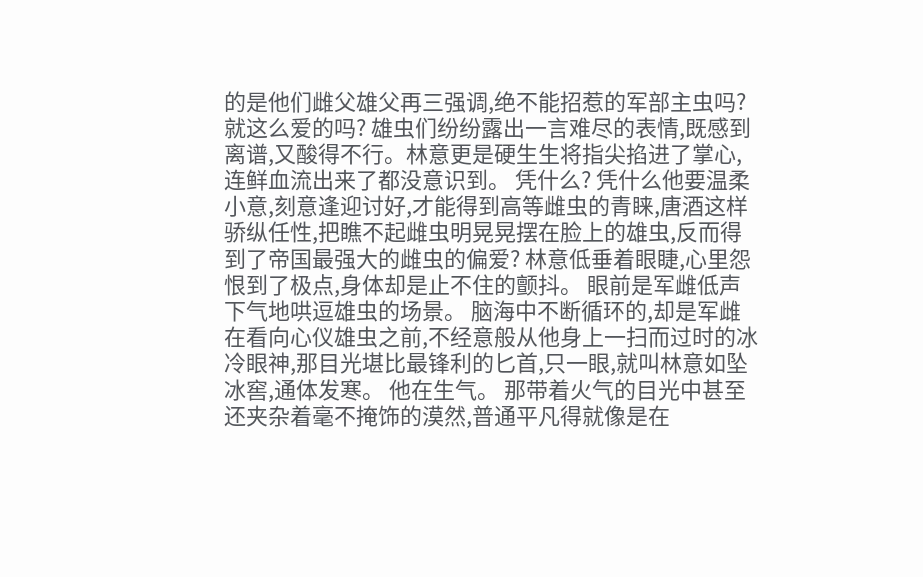的是他们雌父雄父再三强调,绝不能招惹的军部主虫吗? 就这么爱的吗? 雄虫们纷纷露出一言难尽的表情,既感到离谱,又酸得不行。林意更是硬生生将指尖掐进了掌心,连鲜血流出来了都没意识到。 凭什么? 凭什么他要温柔小意,刻意逢迎讨好,才能得到高等雌虫的青睐,唐酒这样骄纵任性,把瞧不起雌虫明晃晃摆在脸上的雄虫,反而得到了帝国最强大的雌虫的偏爱? 林意低垂着眼睫,心里怨恨到了极点,身体却是止不住的颤抖。 眼前是军雌低声下气地哄逗雄虫的场景。 脑海中不断循环的,却是军雌在看向心仪雄虫之前,不经意般从他身上一扫而过时的冰冷眼神,那目光堪比最锋利的匕首,只一眼,就叫林意如坠冰窖,通体发寒。 他在生气。 那带着火气的目光中甚至还夹杂着毫不掩饰的漠然,普通平凡得就像是在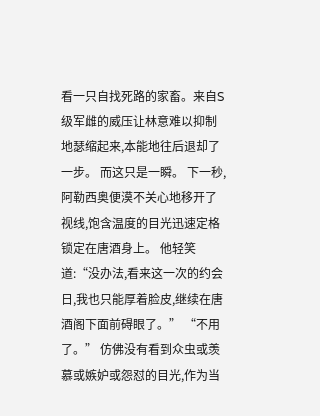看一只自找死路的家畜。来自S级军雌的威压让林意难以抑制地瑟缩起来,本能地往后退却了一步。 而这只是一瞬。 下一秒,阿勒西奥便漠不关心地移开了视线,饱含温度的目光迅速定格锁定在唐酒身上。 他轻笑道:“没办法,看来这一次的约会日,我也只能厚着脸皮,继续在唐酒阁下面前碍眼了。” “不用了。” 仿佛没有看到众虫或羡慕或嫉妒或怨怼的目光,作为当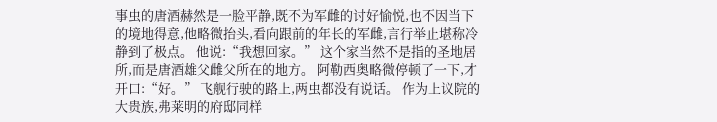事虫的唐酒赫然是一脸平静,既不为军雌的讨好愉悦,也不因当下的境地得意,他略微抬头,看向跟前的年长的军雌,言行举止堪称冷静到了极点。 他说:“我想回家。” 这个家当然不是指的圣地居所,而是唐酒雄父雌父所在的地方。 阿勒西奥略微停顿了一下,才开口:“好。” 飞舰行驶的路上,两虫都没有说话。 作为上议院的大贵族,弗莱明的府邸同样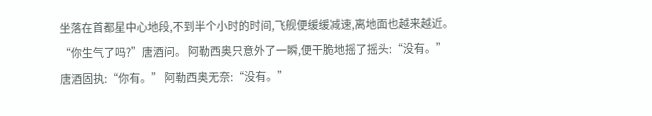坐落在首都星中心地段,不到半个小时的时间,飞舰便缓缓减速,离地面也越来越近。 “你生气了吗?”唐酒问。 阿勒西奥只意外了一瞬,便干脆地摇了摇头:“没有。” 唐酒固执:“你有。” 阿勒西奥无奈:“没有。”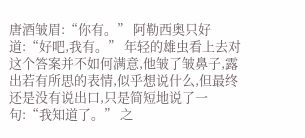唐酒皱眉:“你有。” 阿勒西奥只好道:“好吧,我有。” 年轻的雄虫看上去对这个答案并不如何满意,他皱了皱鼻子,露出若有所思的表情,似乎想说什么,但最终还是没有说出口,只是简短地说了一句:“我知道了。” 之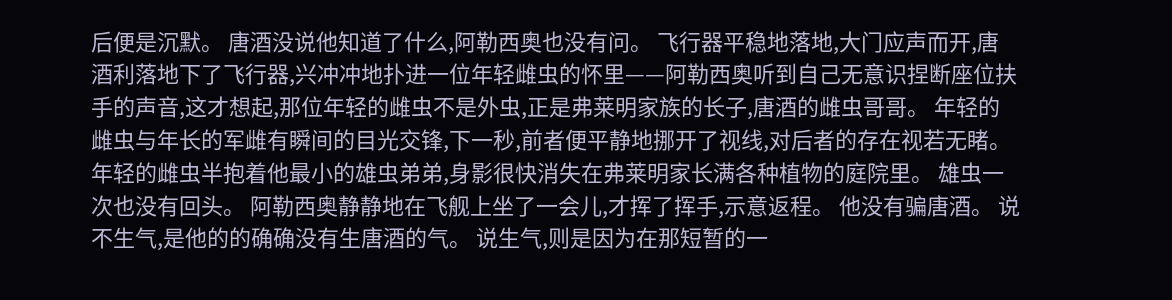后便是沉默。 唐酒没说他知道了什么,阿勒西奥也没有问。 飞行器平稳地落地,大门应声而开,唐酒利落地下了飞行器,兴冲冲地扑进一位年轻雌虫的怀里——阿勒西奥听到自己无意识捏断座位扶手的声音,这才想起,那位年轻的雌虫不是外虫,正是弗莱明家族的长子,唐酒的雌虫哥哥。 年轻的雌虫与年长的军雌有瞬间的目光交锋,下一秒,前者便平静地挪开了视线,对后者的存在视若无睹。 年轻的雌虫半抱着他最小的雄虫弟弟,身影很快消失在弗莱明家长满各种植物的庭院里。 雄虫一次也没有回头。 阿勒西奥静静地在飞舰上坐了一会儿,才挥了挥手,示意返程。 他没有骗唐酒。 说不生气,是他的的确确没有生唐酒的气。 说生气,则是因为在那短暂的一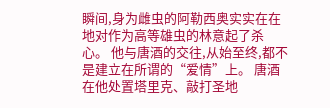瞬间,身为雌虫的阿勒西奥实实在在地对作为高等雄虫的林意起了杀心。 他与唐酒的交往,从始至终,都不是建立在所谓的“爱情”上。 唐酒在他处置塔里克、敲打圣地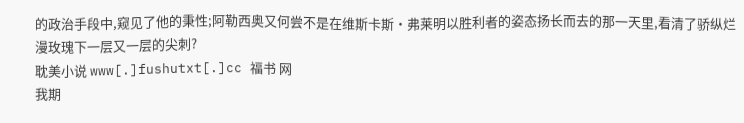的政治手段中,窥见了他的秉性;阿勒西奥又何尝不是在维斯卡斯·弗莱明以胜利者的姿态扬长而去的那一天里,看清了骄纵烂漫玫瑰下一层又一层的尖刺?
耽美小说 www[.]fushutxt[.]cc 福书 网
我期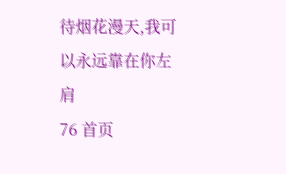待烟花漫天,我可以永远靠在你左肩
76 首页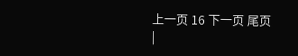上一页 16 下一页 尾页
|